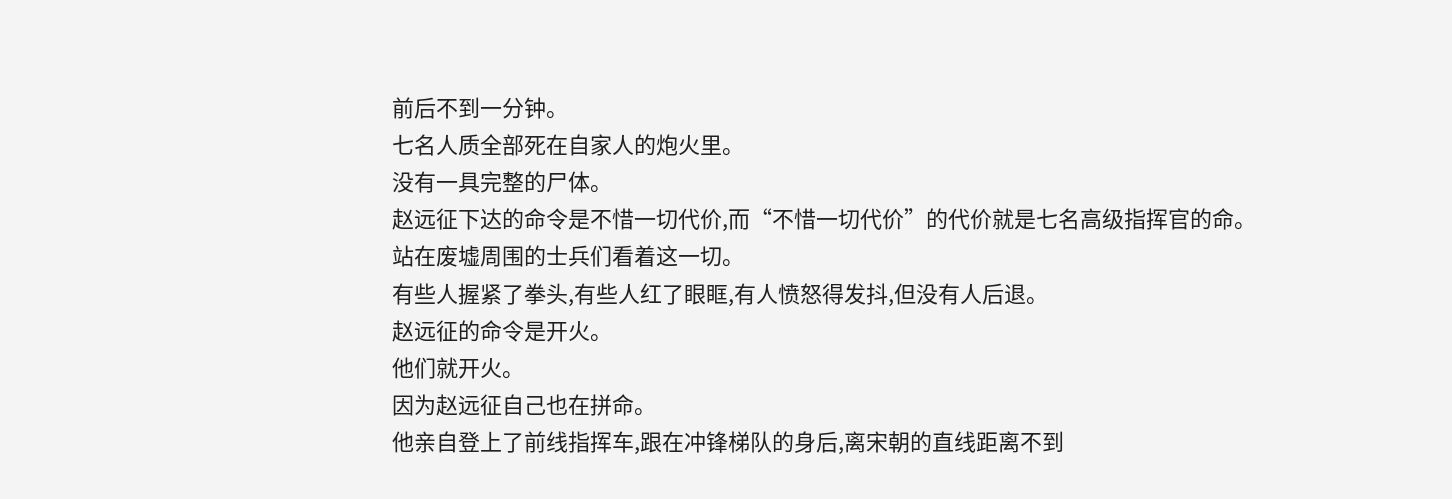前后不到一分钟。
七名人质全部死在自家人的炮火里。
没有一具完整的尸体。
赵远征下达的命令是不惜一切代价,而“不惜一切代价”的代价就是七名高级指挥官的命。
站在废墟周围的士兵们看着这一切。
有些人握紧了拳头,有些人红了眼眶,有人愤怒得发抖,但没有人后退。
赵远征的命令是开火。
他们就开火。
因为赵远征自己也在拼命。
他亲自登上了前线指挥车,跟在冲锋梯队的身后,离宋朝的直线距离不到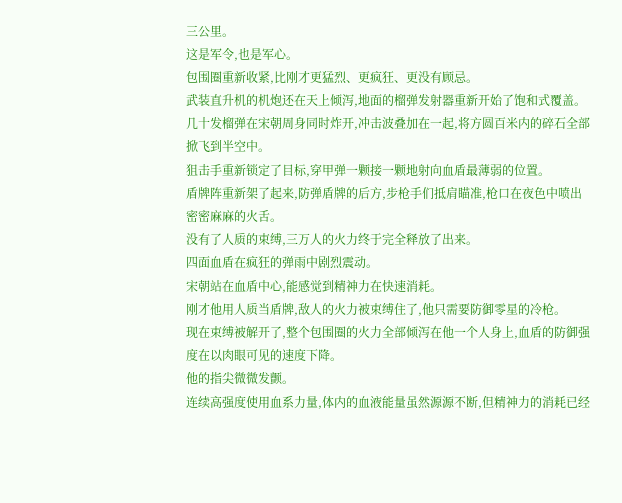三公里。
这是军令,也是军心。
包围圈重新收紧,比刚才更猛烈、更疯狂、更没有顾忌。
武装直升机的机炮还在天上倾泻,地面的榴弹发射器重新开始了饱和式覆盖。
几十发榴弹在宋朝周身同时炸开,冲击波叠加在一起,将方圆百米内的碎石全部掀飞到半空中。
狙击手重新锁定了目标,穿甲弹一颗接一颗地射向血盾最薄弱的位置。
盾牌阵重新架了起来,防弹盾牌的后方,步枪手们抵肩瞄准,枪口在夜色中喷出密密麻麻的火舌。
没有了人质的束缚,三万人的火力终于完全释放了出来。
四面血盾在疯狂的弹雨中剧烈震动。
宋朝站在血盾中心,能感觉到精神力在快速消耗。
刚才他用人质当盾牌,敌人的火力被束缚住了,他只需要防御零星的冷枪。
现在束缚被解开了,整个包围圈的火力全部倾泻在他一个人身上,血盾的防御强度在以肉眼可见的速度下降。
他的指尖微微发颤。
连续高强度使用血系力量,体内的血液能量虽然源源不断,但精神力的消耗已经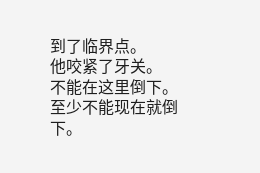到了临界点。
他咬紧了牙关。
不能在这里倒下。
至少不能现在就倒下。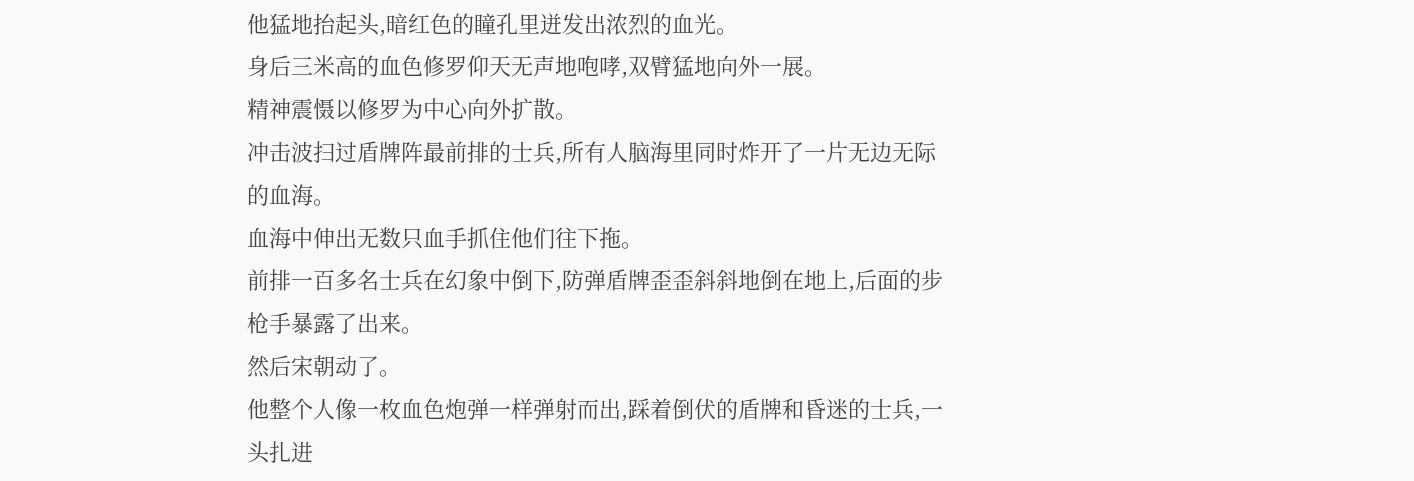他猛地抬起头,暗红色的瞳孔里迸发出浓烈的血光。
身后三米高的血色修罗仰天无声地咆哮,双臂猛地向外一展。
精神震慑以修罗为中心向外扩散。
冲击波扫过盾牌阵最前排的士兵,所有人脑海里同时炸开了一片无边无际的血海。
血海中伸出无数只血手抓住他们往下拖。
前排一百多名士兵在幻象中倒下,防弹盾牌歪歪斜斜地倒在地上,后面的步枪手暴露了出来。
然后宋朝动了。
他整个人像一枚血色炮弹一样弹射而出,踩着倒伏的盾牌和昏迷的士兵,一头扎进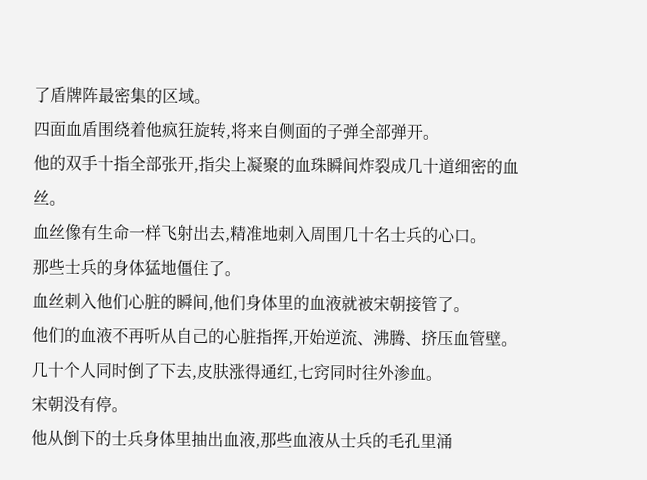了盾牌阵最密集的区域。
四面血盾围绕着他疯狂旋转,将来自侧面的子弹全部弹开。
他的双手十指全部张开,指尖上凝聚的血珠瞬间炸裂成几十道细密的血丝。
血丝像有生命一样飞射出去,精准地刺入周围几十名士兵的心口。
那些士兵的身体猛地僵住了。
血丝刺入他们心脏的瞬间,他们身体里的血液就被宋朝接管了。
他们的血液不再听从自己的心脏指挥,开始逆流、沸腾、挤压血管壁。
几十个人同时倒了下去,皮肤涨得通红,七窍同时往外渗血。
宋朝没有停。
他从倒下的士兵身体里抽出血液,那些血液从士兵的毛孔里涌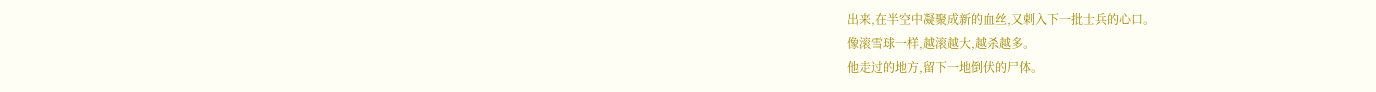出来,在半空中凝聚成新的血丝,又刺入下一批士兵的心口。
像滚雪球一样,越滚越大,越杀越多。
他走过的地方,留下一地倒伏的尸体。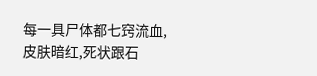每一具尸体都七窍流血,皮肤暗红,死状跟石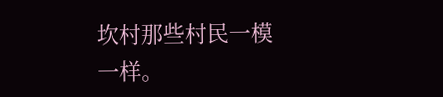坎村那些村民一模一样。